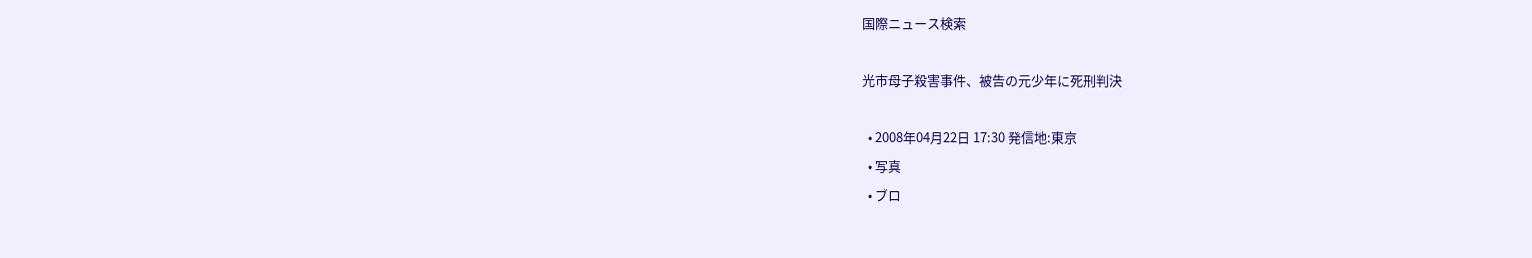国際ニュース検索

光市母子殺害事件、被告の元少年に死刑判決

  • 2008年04月22日 17:30 発信地:東京
  • 写真
  • ブロ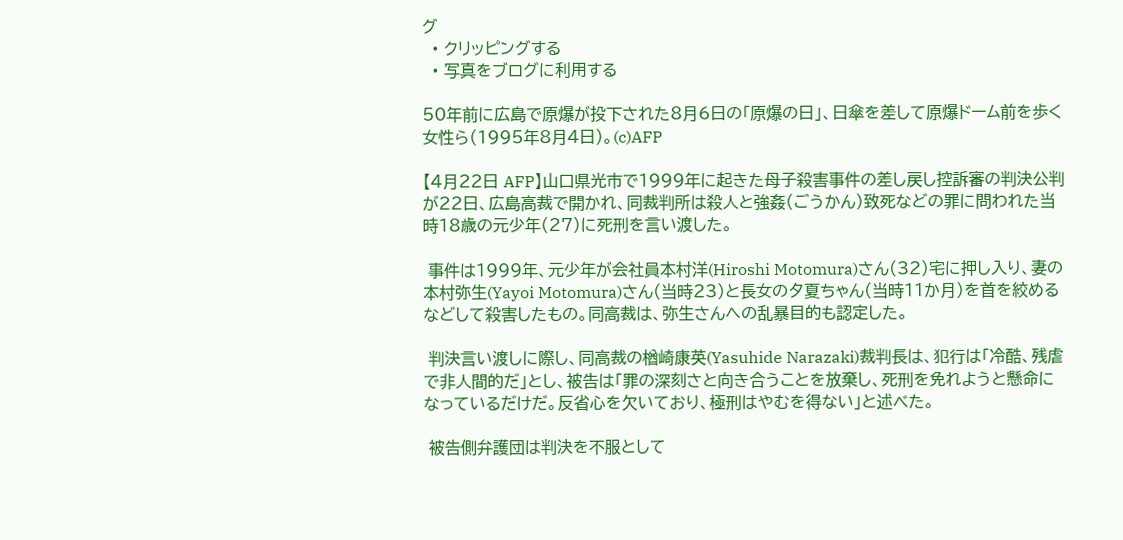グ
  • クリッピングする
  • 写真をブログに利用する

50年前に広島で原爆が投下された8月6日の「原爆の日」、日傘を差して原爆ドーム前を歩く女性ら(1995年8月4日)。(c)AFP

【4月22日 AFP】山口県光市で1999年に起きた母子殺害事件の差し戻し控訴審の判決公判が22日、広島高裁で開かれ、同裁判所は殺人と強姦(ごうかん)致死などの罪に問われた当時18歳の元少年(27)に死刑を言い渡した。

 事件は1999年、元少年が会社員本村洋(Hiroshi Motomura)さん(32)宅に押し入り、妻の本村弥生(Yayoi Motomura)さん(当時23)と長女の夕夏ちゃん(当時11か月)を首を絞めるなどして殺害したもの。同高裁は、弥生さんへの乱暴目的も認定した。

 判決言い渡しに際し、同高裁の楢崎康英(Yasuhide Narazaki)裁判長は、犯行は「冷酷、残虐で非人間的だ」とし、被告は「罪の深刻さと向き合うことを放棄し、死刑を免れようと懸命になっているだけだ。反省心を欠いており、極刑はやむを得ない」と述べた。

 被告側弁護団は判決を不服として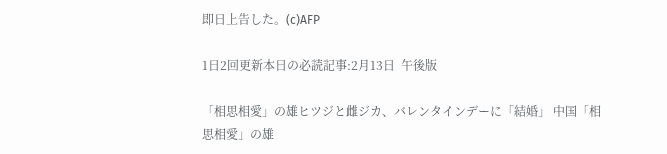即日上告した。(c)AFP

1日2回更新本日の必読記事:2月13日  午後版

「相思相愛」の雄ヒツジと雌ジカ、バレンタインデーに「結婚」 中国「相思相愛」の雄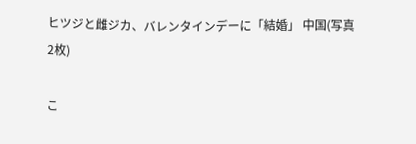ヒツジと雌ジカ、バレンタインデーに「結婚」 中国(写真2枚)

こ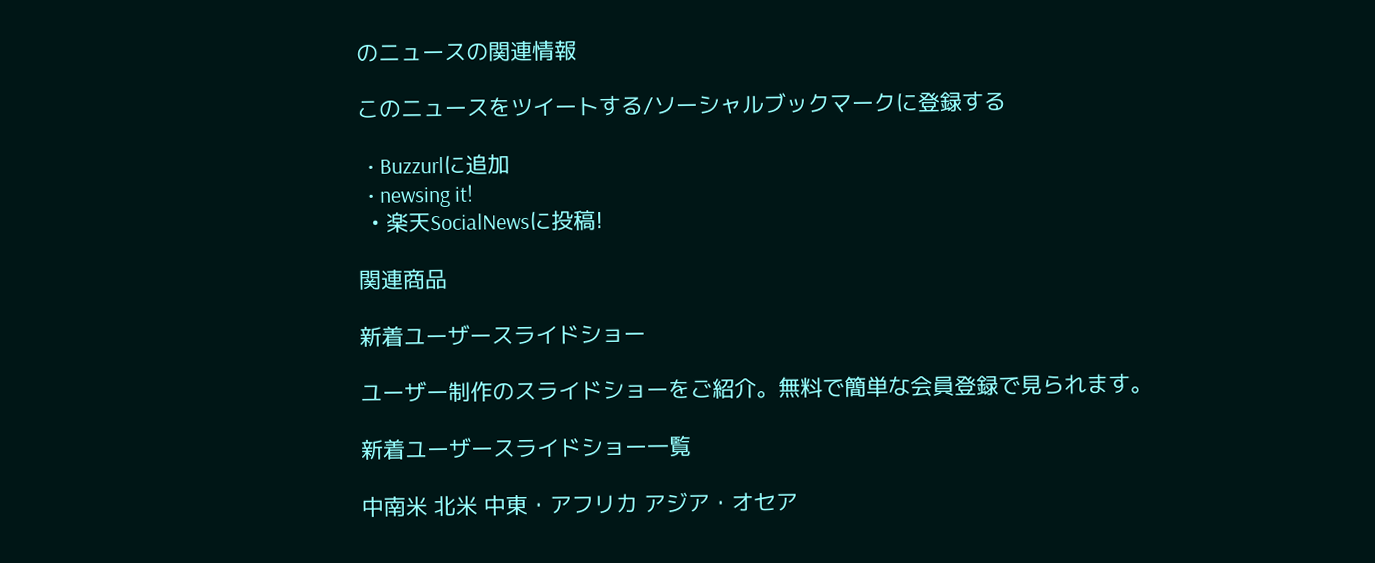のニュースの関連情報

このニュースをツイートする/ソーシャルブックマークに登録する

  • Buzzurlに追加
  • newsing it!
  • 楽天SocialNewsに投稿!

関連商品

新着ユーザースライドショー

ユーザー制作のスライドショーをご紹介。無料で簡単な会員登録で見られます。

新着ユーザースライドショー一覧

中南米 北米 中東・アフリカ アジア・オセア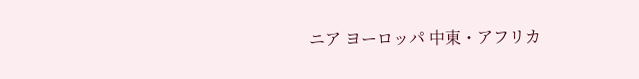ニア ヨーロッパ 中東・アフリカ